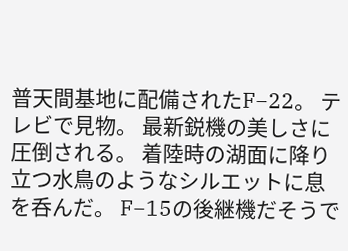普天間基地に配備されたF−22。 テレビで見物。 最新鋭機の美しさに圧倒される。 着陸時の湖面に降り立つ水鳥のようなシルエットに息を呑んだ。 F−15の後継機だそうで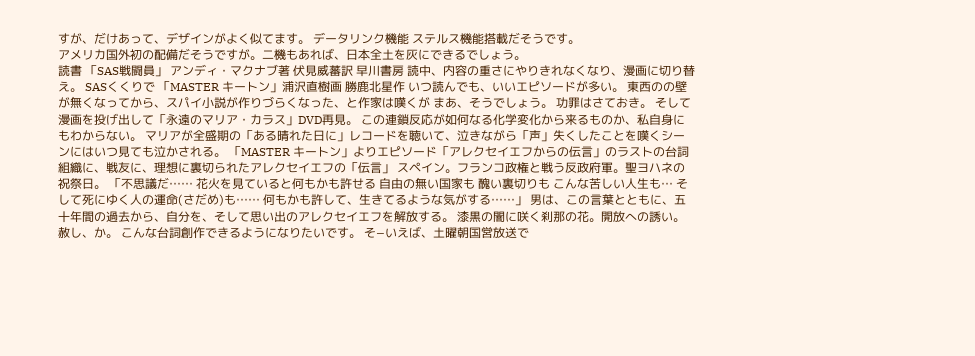すが、だけあって、デザインがよく似てます。 データリンク機能 ステルス機能搭載だそうです。
アメリカ国外初の配備だそうですが。二機もあれば、日本全土を灰にできるでしょう。
読書 「SAS戦闘員」 アンディ・マクナブ著 伏見威蕃訳 早川書房 読中、内容の重さにやりきれなくなり、漫画に切り替え。 SASくくりで 「MASTER キートン」浦沢直樹画 勝鹿北星作 いつ読んでも、いいエピソードが多い。 東西のの壁が無くなってから、スパイ小説が作りづらくなった、と作家は嘆くが まあ、そうでしょう。 功罪はさておき。 そして漫画を投げ出して「永遠のマリア・カラス」DVD再見。 この連鎖反応が如何なる化学変化から来るものか、私自身にもわからない。 マリアが全盛期の「ある晴れた日に」レコードを聴いて、泣きながら「声」失くしたことを嘆くシーンにはいつ見ても泣かされる。 「MASTER キートン」よりエピソード「アレクセイエフからの伝言」のラストの台詞 組織に、戦友に、理想に裏切られたアレクセイエフの「伝言」 スペイン。フランコ政権と戦う反政府軍。聖ヨハネの祝祭日。 「不思議だ…… 花火を見ていると何もかも許せる 自由の無い国家も 醜い裏切りも こんな苦しい人生も… そして死にゆく人の運命(さだめ)も…… 何もかも許して、生きてるような気がする……」 男は、この言葉とともに、五十年間の過去から、自分を、そして思い出のアレクセイエフを解放する。 漆黒の闇に咲く刹那の花。開放への誘い。 赦し、か。 こんな台詞創作できるようになりたいです。 そ−いえば、土曜朝国営放送で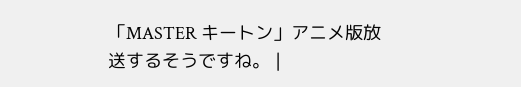「MASTER キートン」アニメ版放送するそうですね。 |